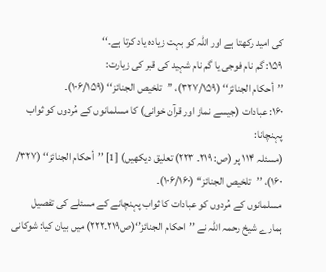کی امید رکھتا ہے اور اللہ کو بہت زیادہ یاد کرتا ہے۔‘‘
۱۵۹: گم نام فوجی یا گم نام شہید کی قبر کی زیارت:
’’أحکام الجنائز‘‘ (۳۲۷/۱۵۹)، ’’تلخیص الجنائز‘‘ (۱۰۶/۱۵۹)۔
۱۶۰: عبادات (جیسے نماز اور قرآن خوانی) کا مسلمانوں کے مُردوں کو ثواب پہنچانا:
(مسئلہ ۱۱۴ پر (ص: ۲۱۹۔ ۲۲۳) تعلیق دیکھیں) [1] ’’أحکام الجنائز‘‘ (۳۲۷/ ۱۶۰)، ’’تلخیص الجنائز‘‘ (۱۰۶/۱۶۰)۔
مسلمانوں کے مُردوں کو عبادات کا ثواب پہنچانے کے مسئلے کی تفصیل
ہمارے شیخ رحمہ اللہ نے ’’احکام الجنائز’‘(ص۲۱۹۔۲۲۲) میں بیان کیا: شوکانی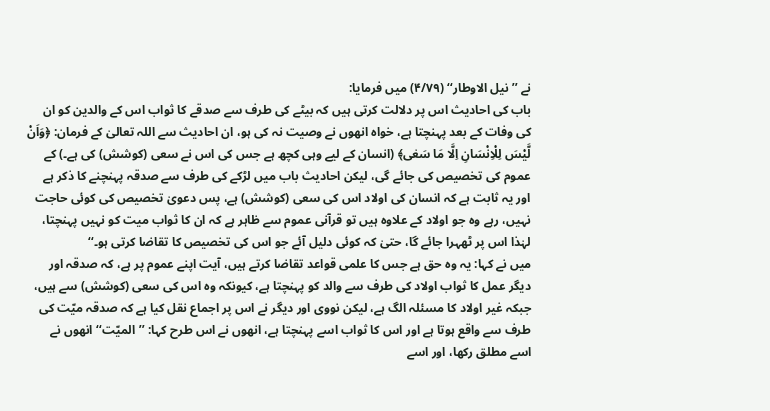نے ’’نیل الاوطار‘‘ (۴/۷۹) میں فرمایا:
باب کی احادیث اس پر دلالت کرتی ہیں کہ بیٹے کی طرف سے صدقے کا ثواب اس کے والدین کو ان کی وفات کے بعد پہنچتا ہے، خواہ انھوں نے وصیت نہ کی ہو، ان احادیث سے اللہ تعالیٰ کے فرمان: ﴿وَاَنْ لَّیْسَ لِلْاِنْسَانِ اِلَّا مَا سَعٰی﴾ (انسان کے لیے وہی کچھ ہے جس کی اس نے سعی (کوشش) کی ہے۔) کے عموم کی تخصیص کی جائے گی، لیکن احادیث باب میں لڑکے کی طرف سے صدقہ پہنچنے کا ذکر ہے اور یہ ثابت ہے کہ انسان کی اولاد اس کی سعی (کوشش) ہے، پس دعویٰ تخصیص کی کوئی حاجت نہیں، رہے وہ جو اولاد کے علاوہ ہیں تو قرآنی عموم سے ظاہر ہے کہ ان کا ثواب میت کو نہیں پہنچتا، لہٰذا اس پر ٹھہرا جائے گا، حتیٰ کہ کوئی دلیل آئے جو اس کی تخصیص کا تقاضا کرتی ہو۔‘‘
میں نے کہا: یہ وہ حق ہے جس کا علمی قواعد تقاضا کرتے ہیں، آیت اپنے عموم پر ہے، کہ صدقہ اور دیگر عمل کا ثواب اولاد کی طرف سے والد کو پہنچتا ہے، کیونکہ وہ اس کی سعی (کوشش) سے ہیں، جبکہ غیر اولاد کا مسئلہ الگ ہے، لیکن نووی اور دیگر نے اس پر اجماع نقل کیا ہے کہ صدقہ میّت کی طرف سے واقع ہوتا ہے اور اس کا ثواب اسے پہنچتا ہے، انھوں نے اس طرح کہا: ’’المیّت‘‘ انھوں نے اسے مطلق رکھا، اور اسے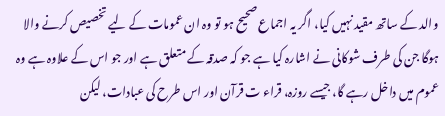والد کے ساتھ مقید نہیں کیا، اگر یہ اجماع صحیح ہو تو وہ ان عمومات کے لیے تخصیص کرنے والا ہوگا جن کی طرف شوکانی نے اشارہ کیا ہے جو کہ صدقہ کے متعلق ہے اور جو اس کے علاوہ ہے وہ عموم میں داخل رہے گا، جیسے روزہ، قراء ت قرآن اور اس طرح کی عبادات، لیکن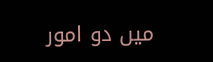میں دو امور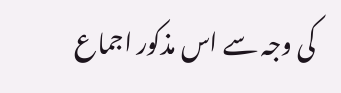کی وجہ سے اس مذکور اجماع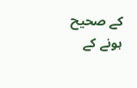کے صحیح ہونے کے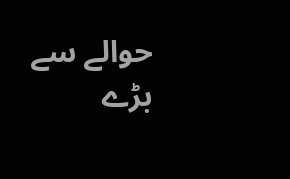حوالے سے بڑے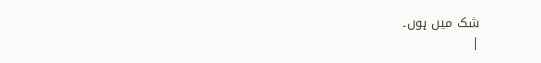شک میں ہوں۔
|